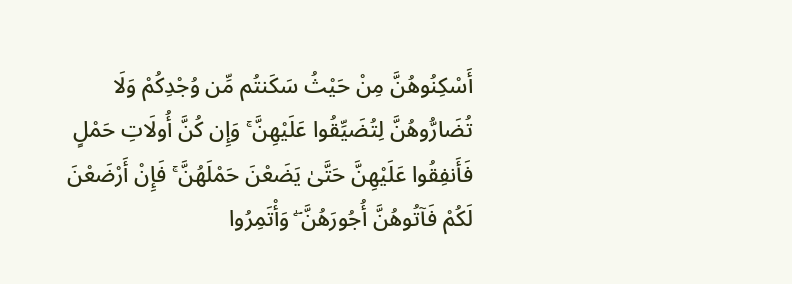أَسْكِنُوهُنَّ مِنْ حَيْثُ سَكَنتُم مِّن وُجْدِكُمْ وَلَا تُضَارُّوهُنَّ لِتُضَيِّقُوا عَلَيْهِنَّ ۚ وَإِن كُنَّ أُولَاتِ حَمْلٍ فَأَنفِقُوا عَلَيْهِنَّ حَتَّىٰ يَضَعْنَ حَمْلَهُنَّ ۚ فَإِنْ أَرْضَعْنَ لَكُمْ فَآتُوهُنَّ أُجُورَهُنَّ ۖ وَأْتَمِرُوا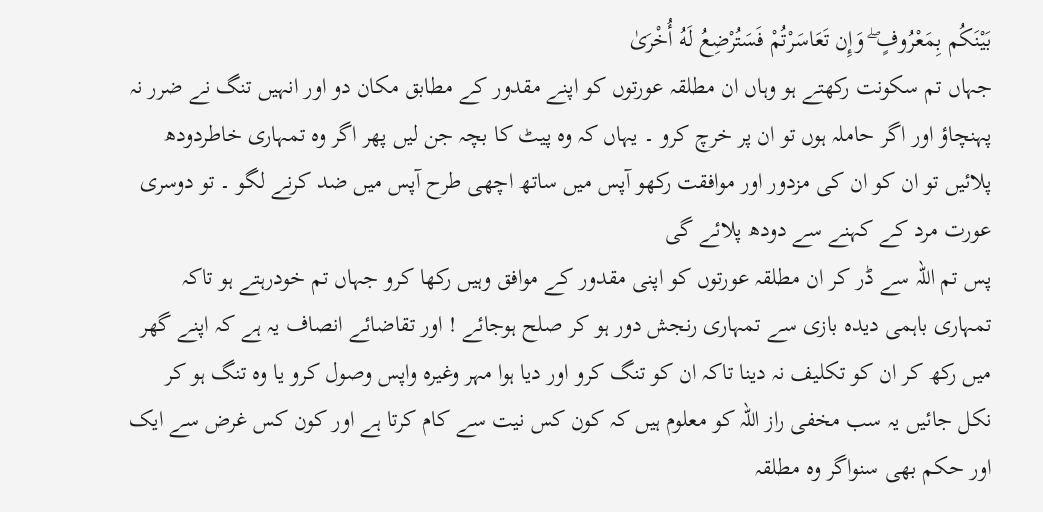بَيْنَكُم بِمَعْرُوفٍ ۖ وَإِن تَعَاسَرْتُمْ فَسَتُرْضِعُ لَهُ أُخْرَىٰ
جہاں تم سکونت رکھتے ہو وہاں ان مطلقہ عورتوں کو اپنے مقدور کے مطابق مکان دو اور انہیں تنگ نے ضرر نہ پہنچاؤ اور اگر حاملہ ہوں تو ان پر خرچ کرو ۔ یہاں کہ وہ پیٹ کا بچہ جن لیں پھر اگر وہ تمہاری خاطردودھ پلائیں تو ان کو ان کی مزدور اور موافقت رکھو آپس میں ساتھ اچھی طرح آپس میں ضد کرنے لگو ۔ تو دوسری عورت مرد کے کہنے سے دودھ پلائے گی
پس تم اللہ سے ڈر کر ان مطلقہ عورتوں کو اپنی مقدور کے موافق وہیں رکھا کرو جہاں تم خودرہتے ہو تاکہ تمہاری باہمی دیدہ بازی سے تمہاری رنجش دور ہو کر صلح ہوجائے ! اور تقاضائے انصاف یہ ہے کہ اپنے گھر میں رکھ کر ان کو تکلیف نہ دینا تاکہ ان کو تنگ کرو اور دیا ہوا مہر وغیرہ واپس وصول کرو یا وہ تنگ ہو کر نکل جائیں یہ سب مخفی راز اللہ کو معلوم ہیں کہ کون کس نیت سے کام کرتا ہے اور کون کس غرض سے ایک اور حکم بھی سنواگر وہ مطلقہ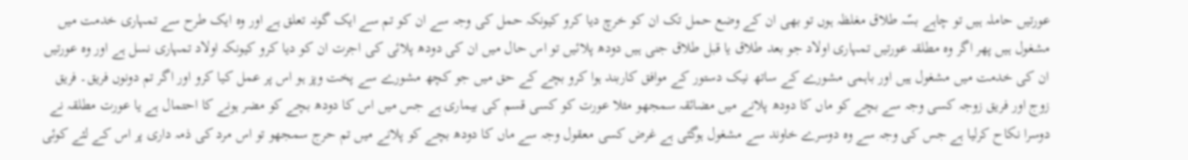عورتیں حاملہ ہیں تو چاہے بسّہ طلاق مغلظہ ہوں تو بھی ان کے وضع حمل تک ان کو خرچ دیا کرو کیونکہ حمل کی وجہ سے ان کو تم سے ایک گونہ تعلق ہے اور وہ ایک طرح سے تمہاری خدمت میں مشغول ہیں پھر اگر وہ مطلقہ عورتیں تمہاری اولاد جو بعد طلاق یا قبل طلاق جنی ہیں دودھ پلائیں تو اس حال میں ان کی دودھ پلائی کی اجرت ان کو دیا کرو کیونکہ اولاد تمہاری نسل ہے اور وہ عورتیں ان کی خدمت میں مشغول ہیں اور باہمی مشورے کے ساتھ نیک دستور کے موافق کاربند ہوا کرو بچے کے حق میں جو کچھ مشورے سے پخت وپز ہو اس پر عمل کیا کرو اور اگر تم دونوں فریق۔ فریق زوج اور فریق زوجہ کسی وجہ سے بچے کو ماں کا دودھ پلانے میں مضائقہ سمجھو مثلا عورت کو کسی قسم کی بیماری ہے جس میں اس کا دودھ بچے کو مضر ہونے کا احتمال ہے یا عورت مطلقہ نے دوسرا نکاح کرلیا ہے جس کی وجہ سے وہ دوسرے خاوند سے مشغول ہوگئی ہے غرض کسی معقول وجہ سے ماں کا دودھ بچے کو پلانے میں تم حرج سمجھو تو اس مرد کی ذمہ داری پر اس کے لئے کوئی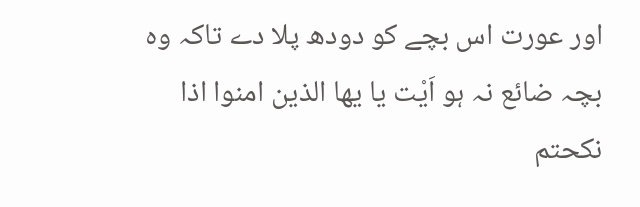اور عورت اس بچے کو دودھ پلا دے تاکہ وہ بچہ ضائع نہ ہو اَیْت یا یھا الذین امنوا اذا نکحتم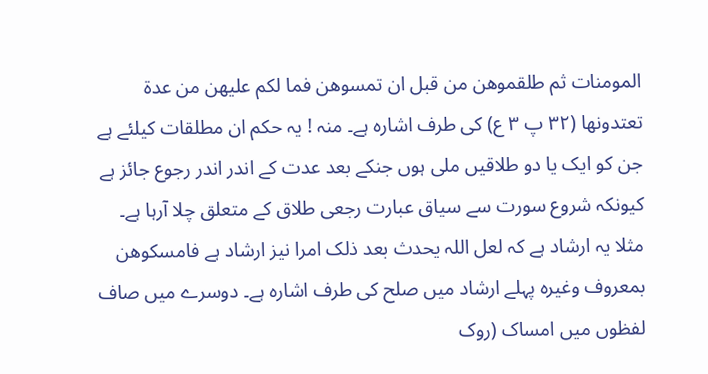المومنات ثم طلقموھن من قبل ان تمسوھن فما لکم علیھن من عدۃ تعتدونھا (٣٢ پ ٣ ع) کی طرف اشارہ ہے۔ منہ ! یہ حکم ان مطلقات کیلئے ہے جن کو ایک یا دو طلاقیں ملی ہوں جنکے بعد عدت کے اندر اندر رجوع جائز ہے کیونکہ شروع سورت سے سیاق عبارت رجعی طلاق کے متعلق چلا آرہا ہے۔ مثلا یہ ارشاد ہے کہ لعل اللہ یحدث بعد ذلک امرا نیز ارشاد ہے فامسکوھن بمعروف وغیرہ پہلے ارشاد میں صلح کی طرف اشارہ ہے۔ دوسرے میں صاف لفظوں میں امساک (روک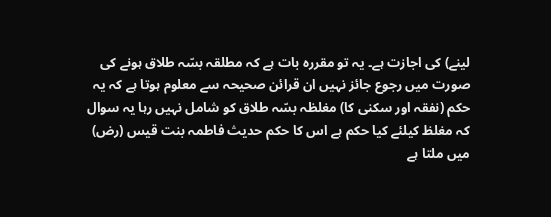لینے) کی اجازت ہے۔ یہ تو مقررہ بات ہے کہ مطلقہ بسّہ طلاق ہونے کی صورت میں رجوع جائز نہیں ان قرائن صحیحہ سے معلوم ہوتا ہے کہ یہ حکم (نفقہ اور سکنی کا) مغلظہ بسّہ طلاق کو شامل نہیں رہا یہ سوال کہ مغلظ کیلئے کیا حکم ہے اس کا حکم حدیث فاطمہ بنت قیس (رض) میں ملتا ہے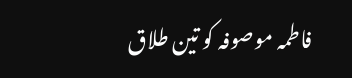فاطمہ موصوفہ کو تین طلاق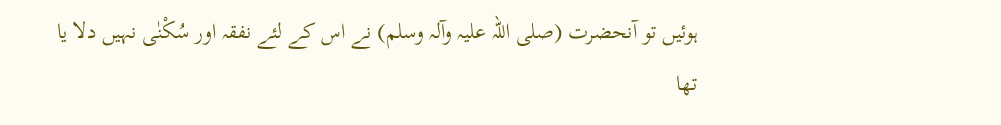ہوئیں تو آنحضرت (صلی اللہ علیہ وآلہ وسلم) نے اس کے لئے نفقہ اور سُکْنٰی نہیں دلا یا تھا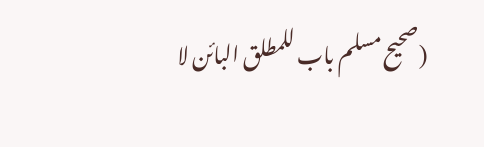(صحیح مسلم باب للمطلق البائن لا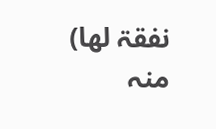نفقۃ لھا) منہ